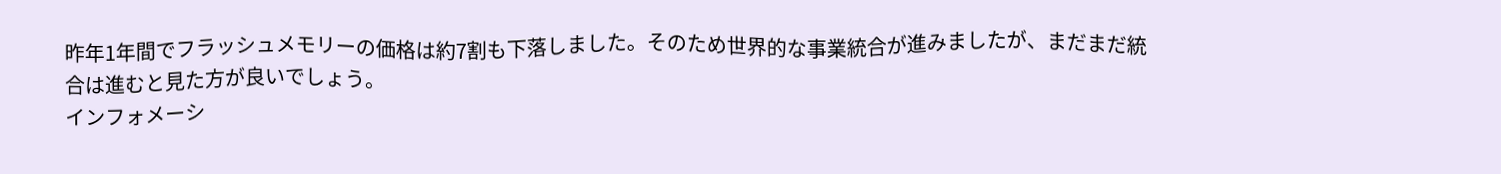昨年1年間でフラッシュメモリーの価格は約7割も下落しました。そのため世界的な事業統合が進みましたが、まだまだ統合は進むと見た方が良いでしょう。
インフォメーシ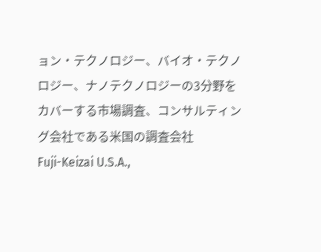ョン・テクノロジー、バイオ・テクノロジー、ナノテクノロジーの3分野をカバーする市場調査、コンサルティング会社である米国の調査会社
Fuji-Keizai U.S.A.,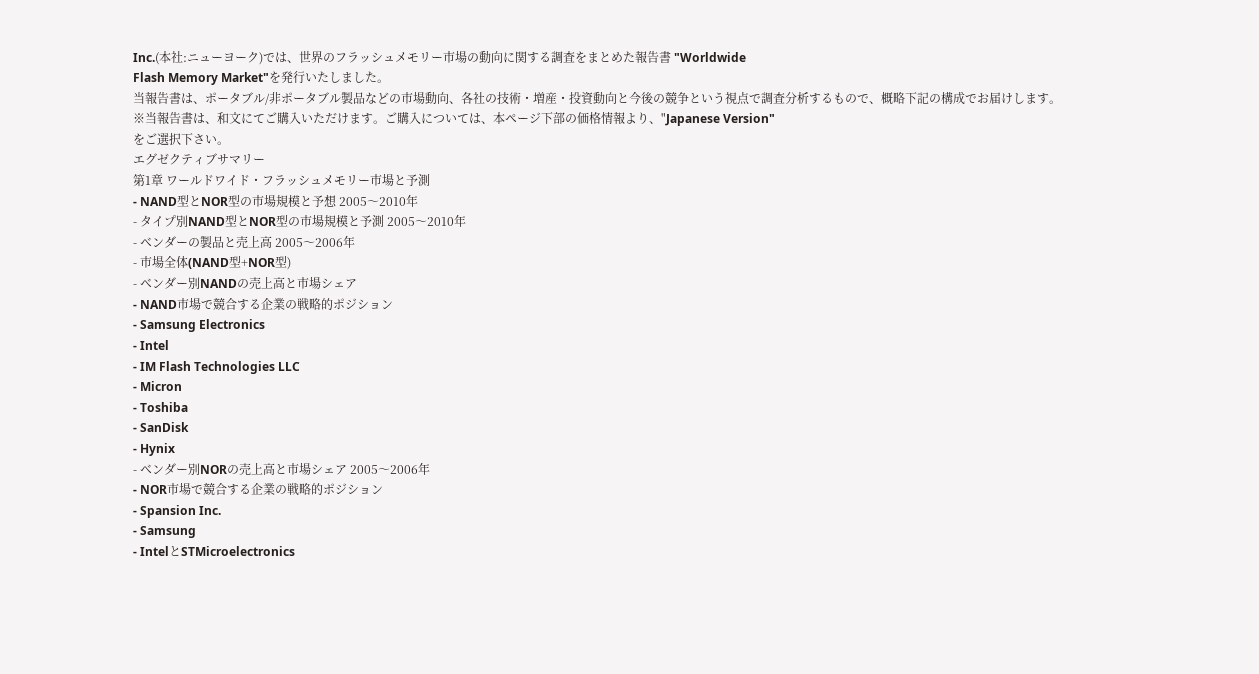Inc.(本社:ニューヨーク)では、世界のフラッシュメモリー市場の動向に関する調査をまとめた報告書 "Worldwide
Flash Memory Market"を発行いたしました。
当報告書は、ポータブル/非ポータブル製品などの市場動向、各社の技術・増産・投資動向と今後の競争という視点で調査分析するもので、概略下記の構成でお届けします。
※当報告書は、和文にてご購入いただけます。ご購入については、本ページ下部の価格情報より、"Japanese Version"
をご選択下さい。
エグゼクティブサマリー
第1章 ワールドワイド・フラッシュメモリー市場と予測
- NAND型とNOR型の市場規模と予想 2005〜2010年
- タイプ別NAND型とNOR型の市場規模と予測 2005〜2010年
- ベンダーの製品と売上高 2005〜2006年
- 市場全体(NAND型+NOR型)
- ベンダー別NANDの売上高と市場シェア
- NAND市場で競合する企業の戦略的ポジション
- Samsung Electronics
- Intel
- IM Flash Technologies LLC
- Micron
- Toshiba
- SanDisk
- Hynix
- ベンダー別NORの売上高と市場シェア 2005〜2006年
- NOR市場で競合する企業の戦略的ポジション
- Spansion Inc.
- Samsung
- IntelとSTMicroelectronics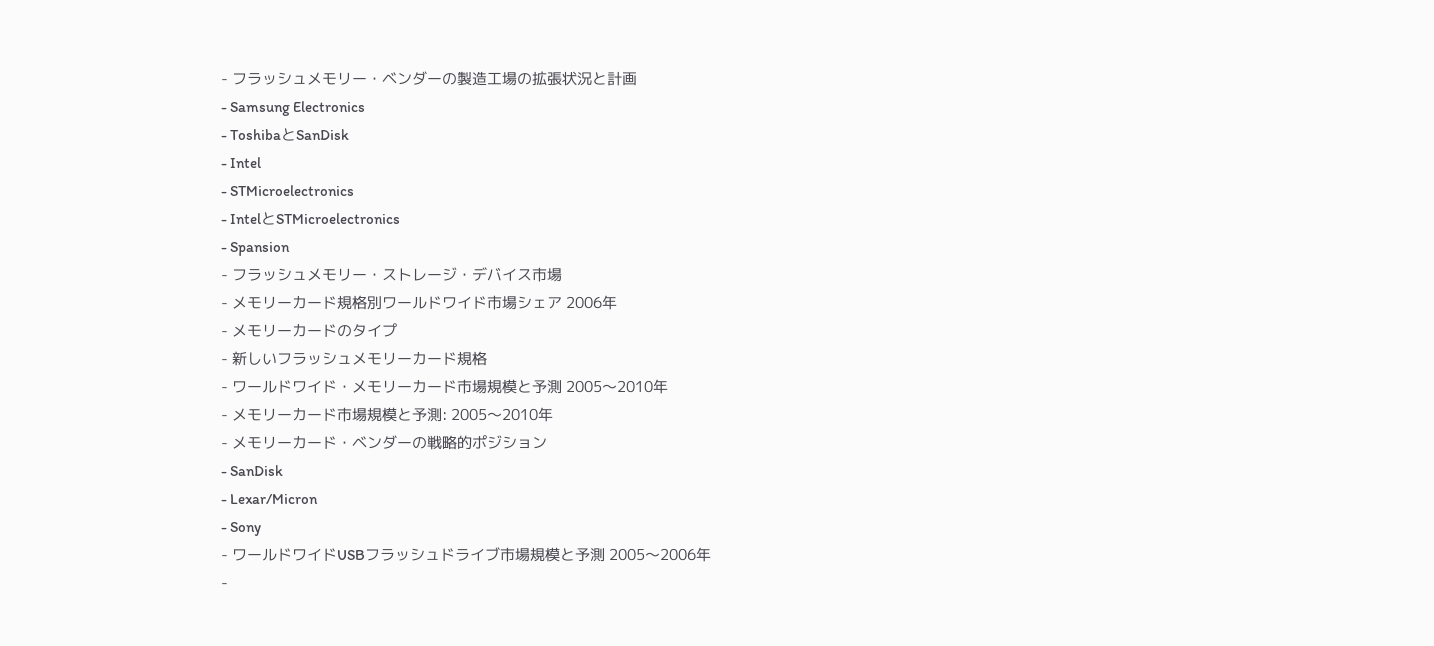- フラッシュメモリー・ベンダーの製造工場の拡張状況と計画
- Samsung Electronics
- ToshibaとSanDisk
- Intel
- STMicroelectronics
- IntelとSTMicroelectronics
- Spansion
- フラッシュメモリー・ストレージ・デバイス市場
- メモリーカード規格別ワールドワイド市場シェア 2006年
- メモリーカードのタイプ
- 新しいフラッシュメモリーカード規格
- ワールドワイド・メモリーカード市場規模と予測 2005〜2010年
- メモリーカード市場規模と予測: 2005〜2010年
- メモリーカード・ベンダーの戦略的ポジション
- SanDisk
- Lexar/Micron
- Sony
- ワールドワイドUSBフラッシュドライブ市場規模と予測 2005〜2006年
-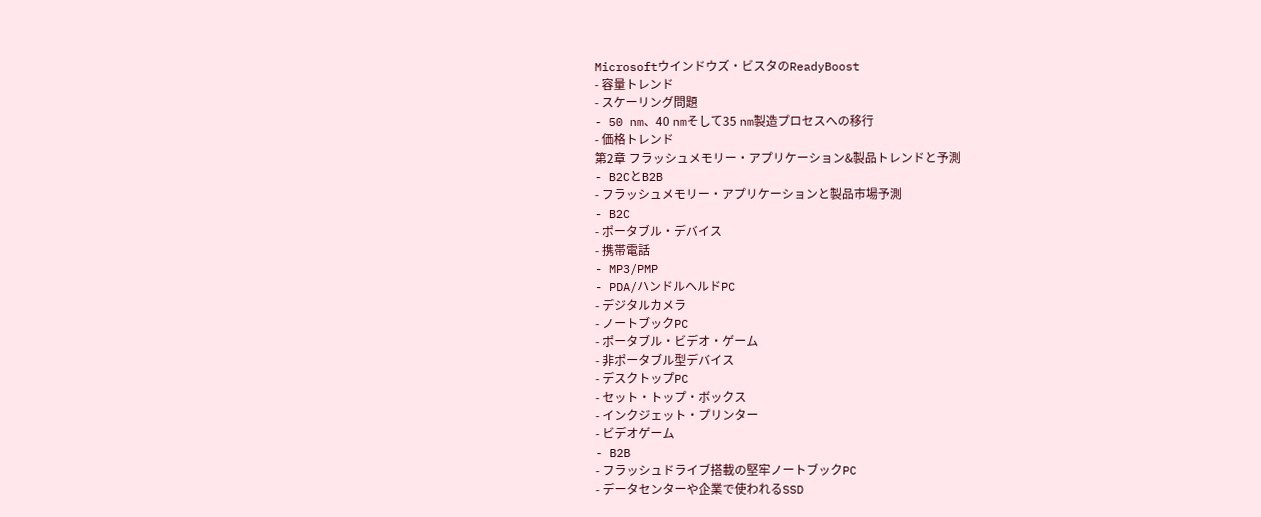Microsoftウインドウズ・ビスタのReadyBoost
- 容量トレンド
- スケーリング問題
- 50 nm、40 nmそして35 nm製造プロセスへの移行
- 価格トレンド
第2章 フラッシュメモリー・アプリケーション&製品トレンドと予測
- B2CとB2B
- フラッシュメモリー・アプリケーションと製品市場予測
- B2C
- ポータブル・デバイス
- 携帯電話
- MP3/PMP
- PDA/ハンドルヘルドPC
- デジタルカメラ
- ノートブックPC
- ポータブル・ビデオ・ゲーム
- 非ポータブル型デバイス
- デスクトップPC
- セット・トップ・ボックス
- インクジェット・プリンター
- ビデオゲーム
- B2B
- フラッシュドライブ搭載の堅牢ノートブックPC
- データセンターや企業で使われるSSD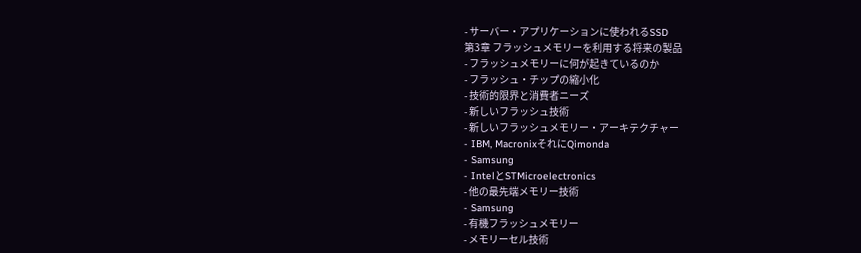- サーバー・アプリケーションに使われるSSD
第3章 フラッシュメモリーを利用する将来の製品
- フラッシュメモリーに何が起きているのか
- フラッシュ・チップの縮小化
- 技術的限界と消費者ニーズ
- 新しいフラッシュ技術
- 新しいフラッシュメモリー・アーキテクチャー
- IBM, MacronixそれにQimonda
- Samsung
- IntelとSTMicroelectronics
- 他の最先端メモリー技術
- Samsung
- 有機フラッシュメモリー
- メモリーセル技術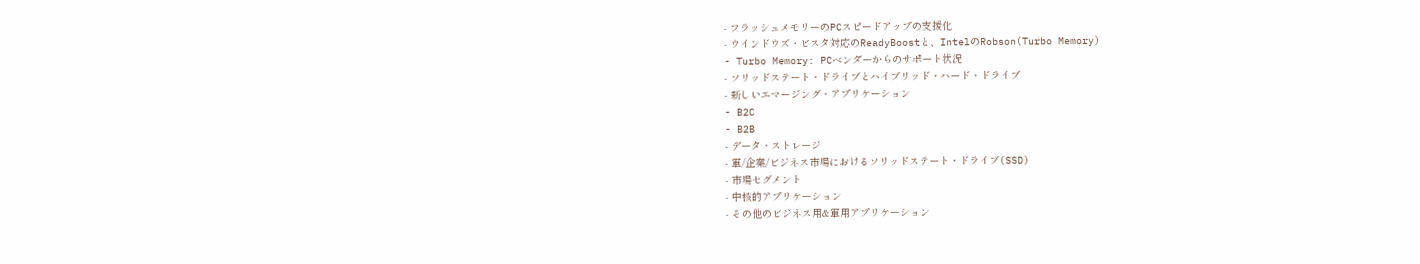- フラッシュメモリーのPCスピードアップの支援化
- ウインドウズ・ビスタ対応のReadyBoostと、IntelのRobson(Turbo Memory)
- Turbo Memory: PCベンダーからのサポート状況
- ソリッドステート・ドライブとハイブリッド・ハード・ドライブ
- 新しいエマージング・アプリケーション
- B2C
- B2B
- データ・ストレージ
- 軍/企業/ビジネス市場におけるソリッドステート・ドライブ(SSD)
- 市場セグメント
- 中核的アプリケーション
- その他のビジネス用&軍用アプリケーション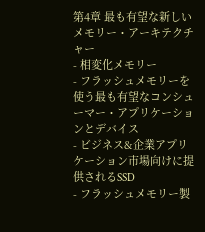第4章 最も有望な新しいメモリー・アーキテクチャー
- 相変化メモリー
- フラッシュメモリーを使う最も有望なコンシューマー・アプリケーションとデバイス
- ビジネス&企業アプリケーション市場向けに提供されるSSD
- フラッシュメモリー製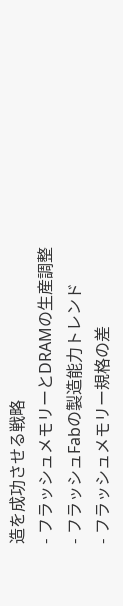造を成功させる戦略
- フラッシュメモリーとDRAMの生産調整
- フラッシュFabの製造能力トレンド
- フラッシュメモリー規格の差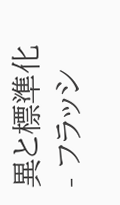異と標準化
- フラッシ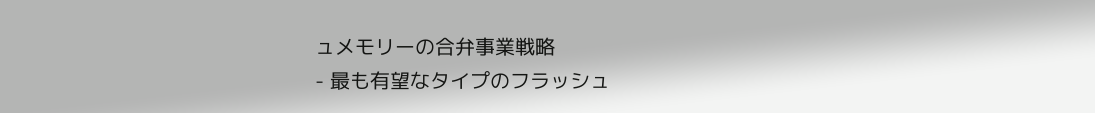ュメモリーの合弁事業戦略
- 最も有望なタイプのフラッシュ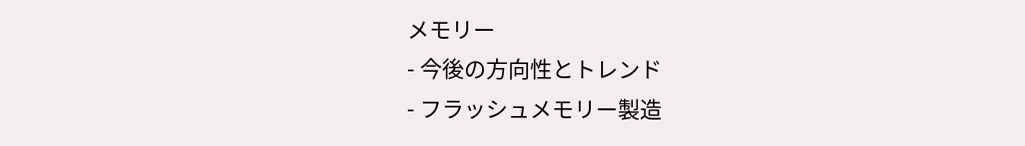メモリー
- 今後の方向性とトレンド
- フラッシュメモリー製造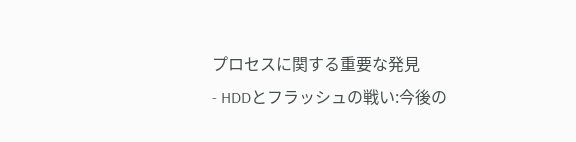プロセスに関する重要な発見
- HDDとフラッシュの戦い:今後の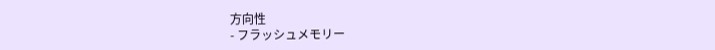方向性
- フラッシュメモリー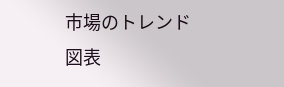市場のトレンド
図表